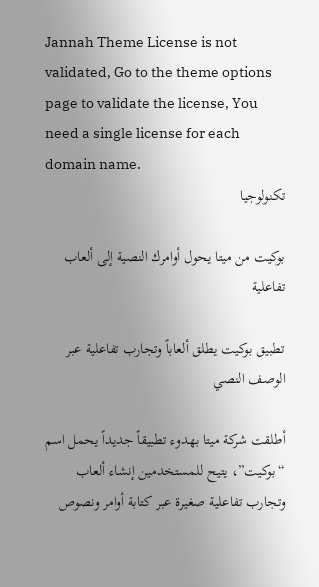Jannah Theme License is not validated, Go to the theme options page to validate the license, You need a single license for each domain name.
تكنولوجيا

بوكيت من ميتا يحول أوامرك النصية إلى ألعاب تفاعلية

تطبيق بوكيت يطلق ألعاباً وتجارب تفاعلية عبر الوصف النصي

أطلقت شركة ميتا بهدوء تطبيقاً جديداً يحمل اسم “بوكيت”، يتيح للمستخدمين إنشاء ألعاب وتجارب تفاعلية صغيرة عبر كتابة أوامر ونصوص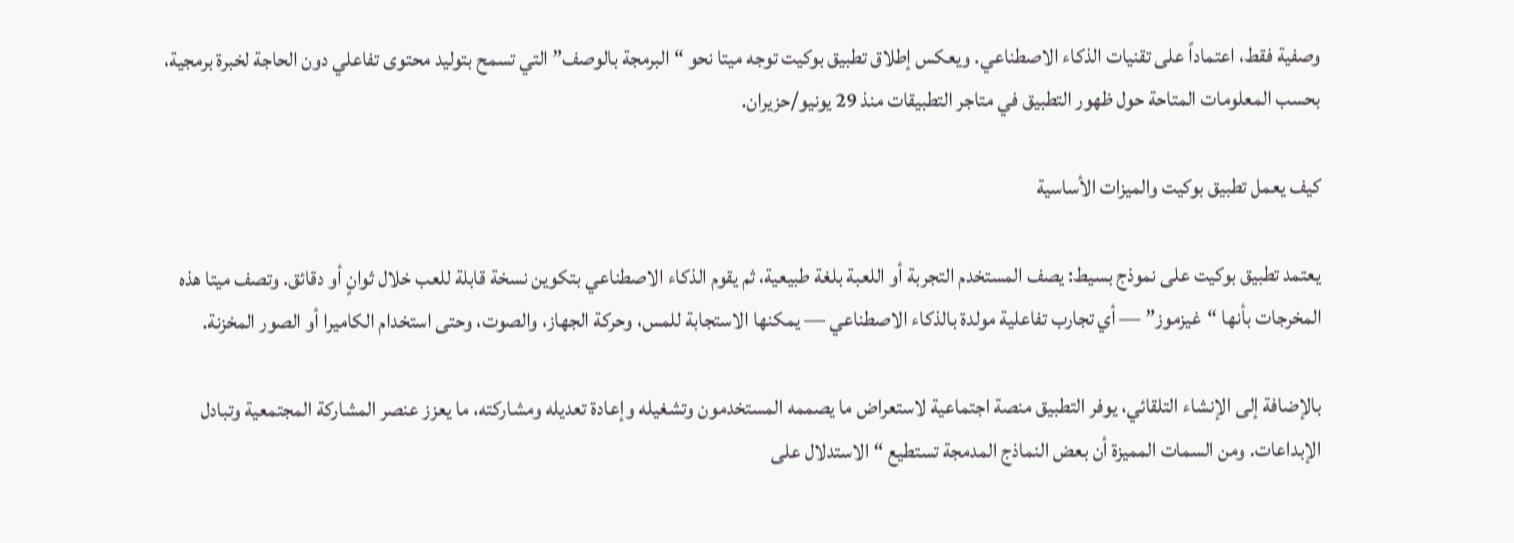وصفية فقط، اعتماداً على تقنيات الذكاء الاصطناعي. ويعكس إطلاق تطبيق بوكيت توجه ميتا نحو “البرمجة بالوصف” التي تسمح بتوليد محتوى تفاعلي دون الحاجة لخبرة برمجية، بحسب المعلومات المتاحة حول ظهور التطبيق في متاجر التطبيقات منذ 29 يونيو/حزيران.

كيف يعمل تطبيق بوكيت والميزات الأساسية

يعتمد تطبيق بوكيت على نموذج بسيط: يصف المستخدم التجربة أو اللعبة بلغة طبيعية، ثم يقوم الذكاء الاصطناعي بتكوين نسخة قابلة للعب خلال ثوانٍ أو دقائق. وتصف ميتا هذه المخرجات بأنها “غيزموز” — أي تجارب تفاعلية مولدة بالذكاء الاصطناعي — يمكنها الاستجابة للمس، وحركة الجهاز، والصوت، وحتى استخدام الكاميرا أو الصور المخزنة.

بالإضافة إلى الإنشاء التلقائي، يوفر التطبيق منصة اجتماعية لاستعراض ما يصممه المستخدمون وتشغيله وإعادة تعديله ومشاركته، ما يعزز عنصر المشاركة المجتمعية وتبادل الإبداعات. ومن السمات المميزة أن بعض النماذج المدمجة تستطيع “الاستدلال على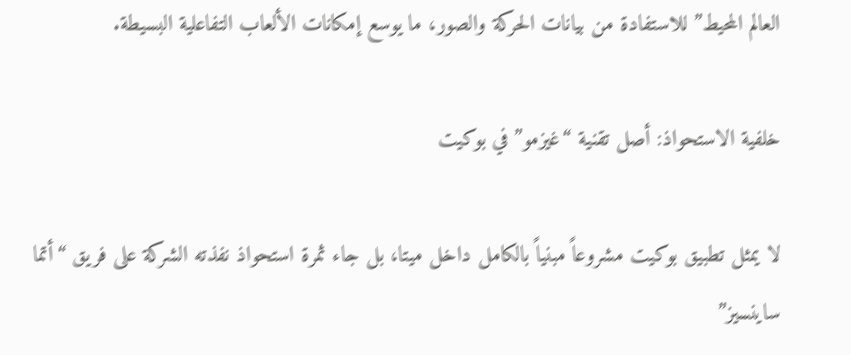العالم المحيط” للاستفادة من بيانات الحركة والصور، ما يوسع إمكانات الألعاب التفاعلية البسيطة.

خلفية الاستحواذ: أصل تقنية “غيزمو” في بوكيت

لا يمثل تطبيق بوكيت مشروعاً مبنياً بالكامل داخل ميتا، بل جاء ثمرة استحواذ نفذته الشركة على فريق “أتما ساينسيز”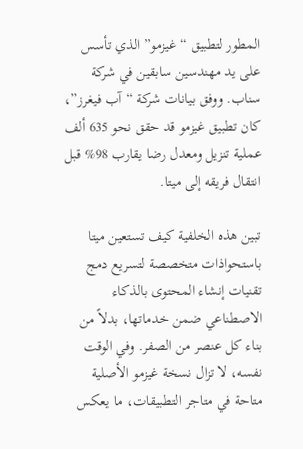المطور لتطبيق “غيزمو” الذي تأسس على يد مهندسين سابقين في شركة سناب. ووفق بيانات شركة “آب فيغرز”، كان تطبيق غيزمو قد حقق نحو 635 ألف عملية تنزيل ومعدل رضا يقارب 98% قبل انتقال فريقه إلى ميتا.

تبين هذه الخلفية كيف تستعين ميتا باستحواذات متخصصة لتسريع دمج تقنيات إنشاء المحتوى بالذكاء الاصطناعي ضمن خدماتها، بدلاً من بناء كل عنصر من الصفر. وفي الوقت نفسه، لا تزال نسخة غيزمو الأصلية متاحة في متاجر التطبيقات، ما يعكس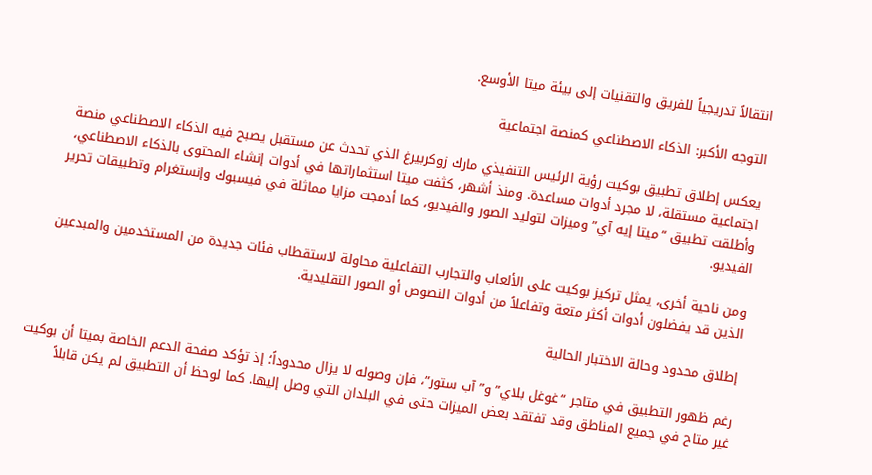انتقالاً تدريجياً للفريق والتقنيات إلى بيئة ميتا الأوسع.

التوجه الأكبر: الذكاء الاصطناعي كمنصة اجتماعية

يعكس إطلاق تطبيق بوكيت رؤية الرئيس التنفيذي مارك زوكربيرغ الذي تحدث عن مستقبل يصبح فيه الذكاء الاصطناعي منصة اجتماعية مستقلة، لا مجرد أدوات مساعدة. ومنذ أشهر، كثفت ميتا استثماراتها في أدوات إنشاء المحتوى بالذكاء الاصطناعي، وأطلقت تطبيق “ميتا إيه آي” وميزات لتوليد الصور والفيديو، كما أدمجت مزايا مماثلة في فيسبوك وإنستغرام وتطبيقات تحرير الفيديو.

ومن ناحية أخرى، يمثل تركيز بوكيت على الألعاب والتجارب التفاعلية محاولة لاستقطاب فئات جديدة من المستخدمين والمبدعين الذين قد يفضلون أدوات أكثر متعة وتفاعلاً من أدوات النصوص أو الصور التقليدية.

إطلاق محدود وحالة الاختبار الحالية

رغم ظهور التطبيق في متاجر “غوغل بلاي” و”آب ستور”، فإن وصوله لا يزال محدوداً؛ إذ تؤكد صفحة الدعم الخاصة بميتا أن بوكيت غير متاح في جميع المناطق وقد تفتقد بعض الميزات حتى في البلدان التي وصل إليها. كما لوحظ أن التطبيق لم يكن قابلاً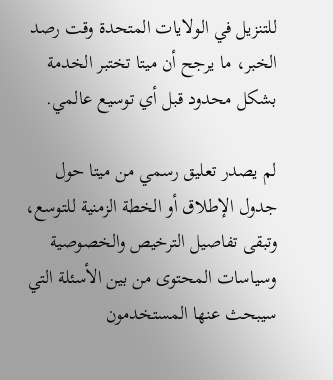للتنزيل في الولايات المتحدة وقت رصد الخبر، ما يرجح أن ميتا تختبر الخدمة بشكل محدود قبل أي توسيع عالمي.

لم يصدر تعليق رسمي من ميتا حول جدول الإطلاق أو الخطة الزمنية للتوسع، وتبقى تفاصيل الترخيص والخصوصية وسياسات المحتوى من بين الأسئلة التي سيبحث عنها المستخدمون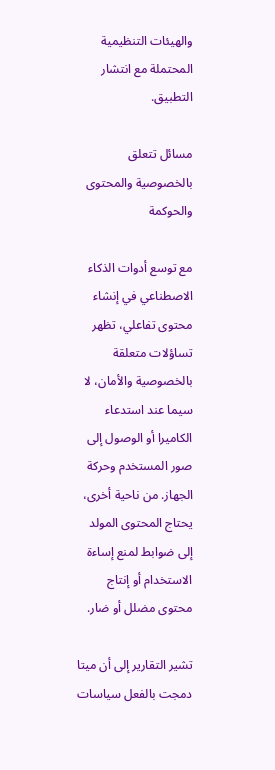والهيئات التنظيمية المحتملة مع انتشار التطبيق.

مسائل تتعلق بالخصوصية والمحتوى والحوكمة

مع توسع أدوات الذكاء الاصطناعي في إنشاء محتوى تفاعلي، تظهر تساؤلات متعلقة بالخصوصية والأمان، لا سيما عند استدعاء الكاميرا أو الوصول إلى صور المستخدم وحركة الجهاز. من ناحية أخرى، يحتاج المحتوى المولد إلى ضوابط لمنع إساءة الاستخدام أو إنتاج محتوى مضلل أو ضار.

تشير التقارير إلى أن ميتا دمجت بالفعل سياسات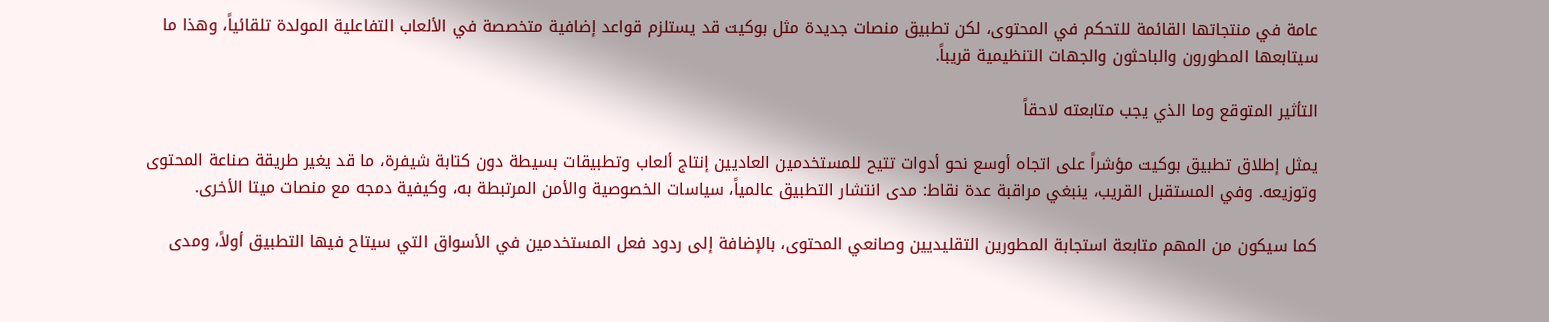عامة في منتجاتها القائمة للتحكم في المحتوى، لكن تطبيق منصات جديدة مثل بوكيت قد يستلزم قواعد إضافية متخصصة في الألعاب التفاعلية المولدة تلقائياً، وهذا ما سيتابعها المطورون والباحثون والجهات التنظيمية قريباً.

التأثير المتوقع وما الذي يجب متابعته لاحقاً

يمثل إطلاق تطبيق بوكيت مؤشراً على اتجاه أوسع نحو أدوات تتيح للمستخدمين العاديين إنتاج ألعاب وتطبيقات بسيطة دون كتابة شيفرة، ما قد يغير طريقة صناعة المحتوى وتوزيعه. وفي المستقبل القريب، ينبغي مراقبة عدة نقاط: مدى انتشار التطبيق عالمياً، سياسات الخصوصية والأمن المرتبطة به، وكيفية دمجه مع منصات ميتا الأخرى.

كما سيكون من المهم متابعة استجابة المطورين التقليديين وصانعي المحتوى، بالإضافة إلى ردود فعل المستخدمين في الأسواق التي سيتاح فيها التطبيق أولاً، ومدى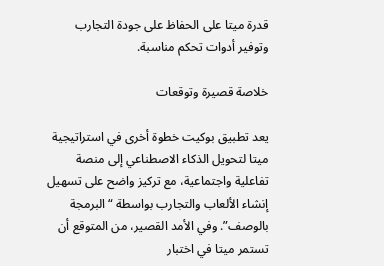قدرة ميتا على الحفاظ على جودة التجارب وتوفير أدوات تحكم مناسبة.

خلاصة قصيرة وتوقعات

يعد تطبيق بوكيت خطوة أخرى في استراتيجية ميتا لتحويل الذكاء الاصطناعي إلى منصة تفاعلية واجتماعية، مع تركيز واضح على تسهيل إنشاء الألعاب والتجارب بواسطة “البرمجة بالوصف”. وفي الأمد القصير، من المتوقع أن تستمر ميتا في اختبار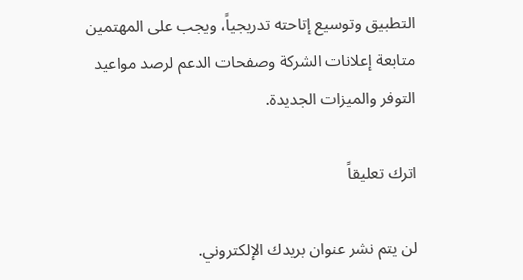التطبيق وتوسيع إتاحته تدريجياً، ويجب على المهتمين متابعة إعلانات الشركة وصفحات الدعم لرصد مواعيد التوفر والميزات الجديدة.

اترك تعليقاً

لن يتم نشر عنوان بريدك الإلكتروني.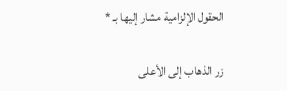الحقول الإلزامية مشار إليها بـ *

زر الذهاب إلى الأعلى